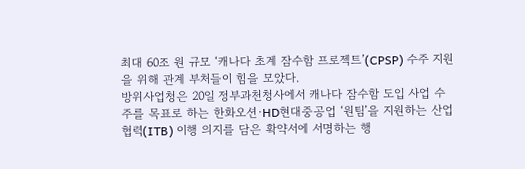최대 60조 원 규모 ‘캐나다 초계 잠수함 프로젝트’(CPSP) 수주 지원을 위해 관계 부처들이 힘을 모았다.
방위사업청은 20일 정부과천청사에서 캐나다 잠수함 도입 사업 수주를 목표로 하는 한화오션·HD현대중공업 ‘원팀’을 지원하는 산업 협력(ITB) 이행 의지를 담은 확약서에 서명하는 행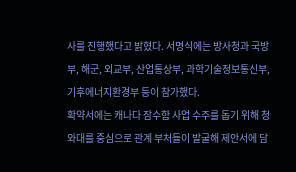사를 진행했다고 밝혔다. 서명식에는 방사청과 국방부, 해군, 외교부, 산업통상부, 과학기술정보통신부, 기후에너지환경부 등이 참가했다.
확약서에는 캐나다 잠수함 사업 수주를 돕기 위해 청와대를 중심으로 관계 부처들이 발굴해 제안서에 담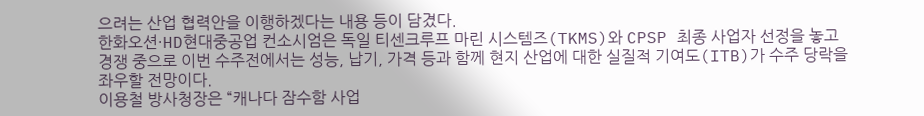으려는 산업 협력안을 이행하겠다는 내용 등이 담겼다.
한화오션·HD현대중공업 컨소시엄은 독일 티센크루프 마린 시스템즈(TKMS)와 CPSP 최종 사업자 선정을 놓고 경쟁 중으로 이번 수주전에서는 성능, 납기, 가격 등과 함께 현지 산업에 대한 실질적 기여도(ITB)가 수주 당락을 좌우할 전망이다.
이용철 방사청장은 “캐나다 잠수함 사업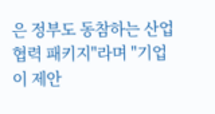은 정부도 동참하는 산업 협력 패키지"라며 "기업이 제안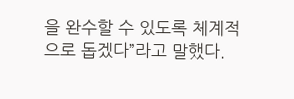을 완수할 수 있도록 체계적으로 돕겠다”라고 말했다.